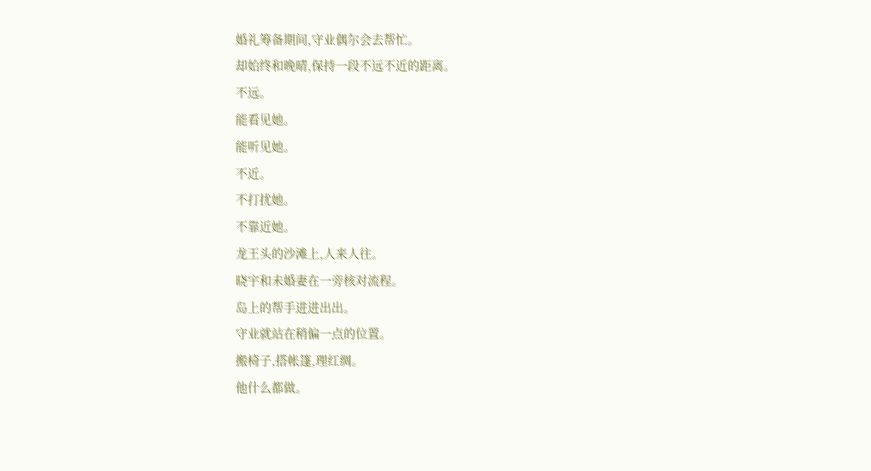婚礼筹备期间,守业偶尔会去帮忙。
却始终和晚晴,保持一段不远不近的距离。
不远。
能看见她。
能听见她。
不近。
不打扰她。
不靠近她。
龙王头的沙滩上,人来人往。
晓宇和未婚妻在一旁核对流程。
岛上的帮手进进出出。
守业就站在稍偏一点的位置。
搬椅子,搭帐篷,理红绸。
他什么都做。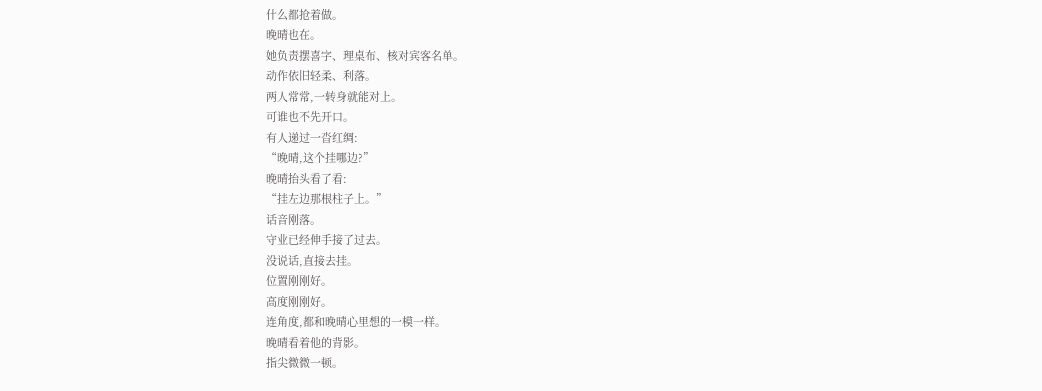什么都抢着做。
晚晴也在。
她负责摆喜字、理桌布、核对宾客名单。
动作依旧轻柔、利落。
两人常常,一转身就能对上。
可谁也不先开口。
有人递过一沓红绸:
“晚晴,这个挂哪边?”
晚晴抬头看了看:
“挂左边那根柱子上。”
话音刚落。
守业已经伸手接了过去。
没说话,直接去挂。
位置刚刚好。
高度刚刚好。
连角度,都和晚晴心里想的一模一样。
晚晴看着他的背影。
指尖微微一顿。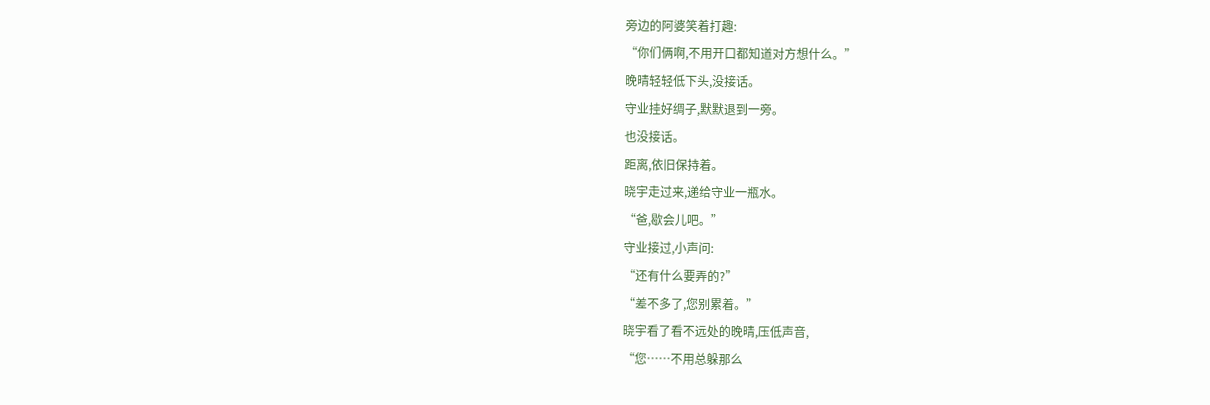旁边的阿婆笑着打趣:
“你们俩啊,不用开口都知道对方想什么。”
晚晴轻轻低下头,没接话。
守业挂好绸子,默默退到一旁。
也没接话。
距离,依旧保持着。
晓宇走过来,递给守业一瓶水。
“爸,歇会儿吧。”
守业接过,小声问:
“还有什么要弄的?”
“差不多了,您别累着。”
晓宇看了看不远处的晚晴,压低声音,
“您……不用总躲那么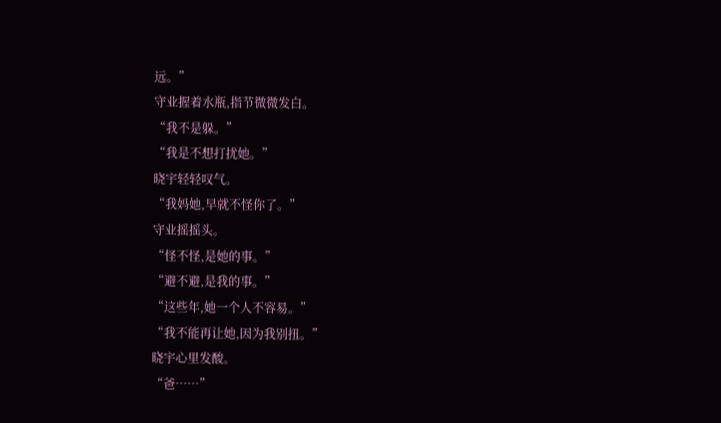远。”
守业握着水瓶,指节微微发白。
“我不是躲。”
“我是不想打扰她。”
晓宇轻轻叹气。
“我妈她,早就不怪你了。”
守业摇摇头。
“怪不怪,是她的事。”
“避不避,是我的事。”
“这些年,她一个人不容易。”
“我不能再让她,因为我别扭。”
晓宇心里发酸。
“爸……”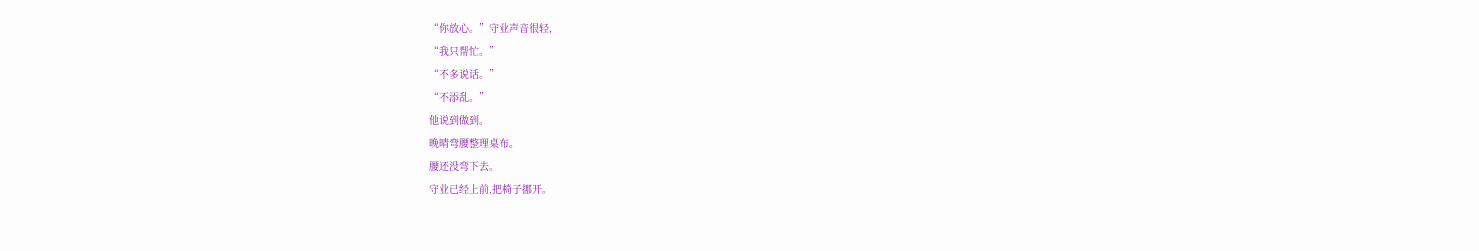“你放心。”守业声音很轻,
“我只帮忙。”
“不多说话。”
“不添乱。”
他说到做到。
晚晴弯腰整理桌布。
腰还没弯下去。
守业已经上前,把椅子挪开。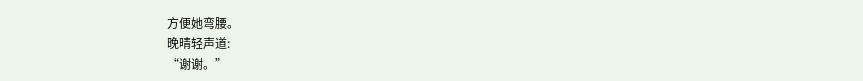方便她弯腰。
晚晴轻声道:
“谢谢。”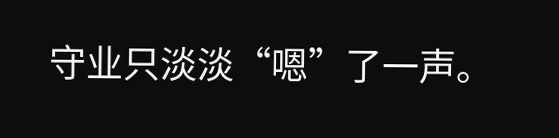守业只淡淡“嗯”了一声。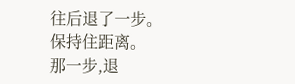往后退了一步。
保持住距离。
那一步,退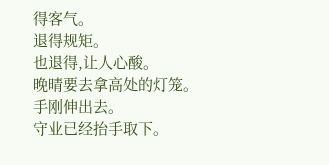得客气。
退得规矩。
也退得,让人心酸。
晚晴要去拿高处的灯笼。
手刚伸出去。
守业已经抬手取下。